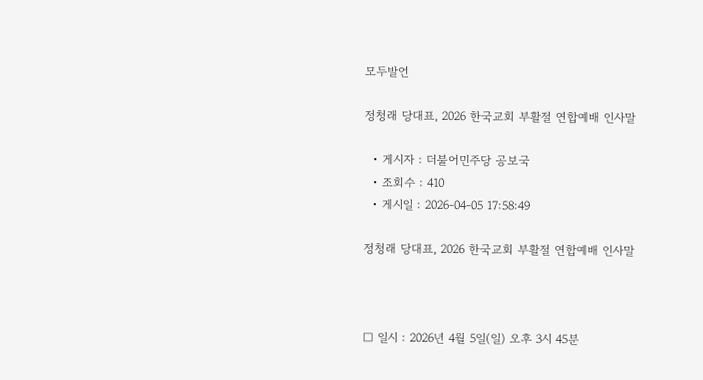모두발언

정청래 당대표, 2026 한국교회 부활절 연합예배 인사말

  • 게시자 : 더불어민주당 공보국
  • 조회수 : 410
  • 게시일 : 2026-04-05 17:58:49

정청래 당대표, 2026 한국교회 부활절 연합예배 인사말



□ 일시 : 2026년 4월 5일(일) 오후 3시 45분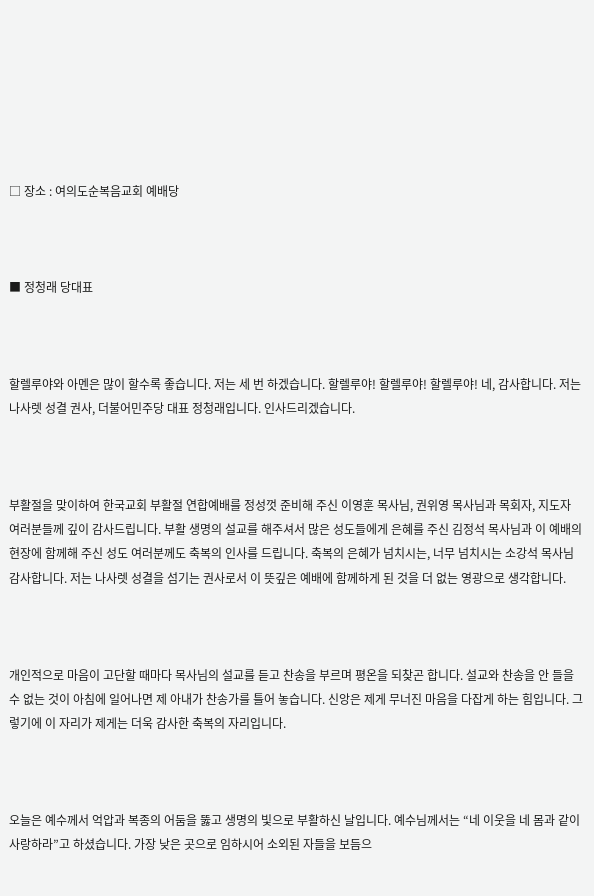□ 장소 : 여의도순복음교회 예배당



■ 정청래 당대표



할렐루야와 아멘은 많이 할수록 좋습니다. 저는 세 번 하겠습니다. 할렐루야! 할렐루야! 할렐루야! 네, 감사합니다. 저는 나사렛 성결 권사, 더불어민주당 대표 정청래입니다. 인사드리겠습니다.



부활절을 맞이하여 한국교회 부활절 연합예배를 정성껏 준비해 주신 이영훈 목사님, 권위영 목사님과 목회자, 지도자 여러분들께 깊이 감사드립니다. 부활 생명의 설교를 해주셔서 많은 성도들에게 은혜를 주신 김정석 목사님과 이 예배의 현장에 함께해 주신 성도 여러분께도 축복의 인사를 드립니다. 축복의 은혜가 넘치시는, 너무 넘치시는 소강석 목사님 감사합니다. 저는 나사렛 성결을 섬기는 권사로서 이 뜻깊은 예배에 함께하게 된 것을 더 없는 영광으로 생각합니다.



개인적으로 마음이 고단할 때마다 목사님의 설교를 듣고 찬송을 부르며 평온을 되찾곤 합니다. 설교와 찬송을 안 들을 수 없는 것이 아침에 일어나면 제 아내가 찬송가를 틀어 놓습니다. 신앙은 제게 무너진 마음을 다잡게 하는 힘입니다. 그렇기에 이 자리가 제게는 더욱 감사한 축복의 자리입니다.



오늘은 예수께서 억압과 복종의 어둠을 뚫고 생명의 빛으로 부활하신 날입니다. 예수님께서는 “네 이웃을 네 몸과 같이 사랑하라”고 하셨습니다. 가장 낮은 곳으로 임하시어 소외된 자들을 보듬으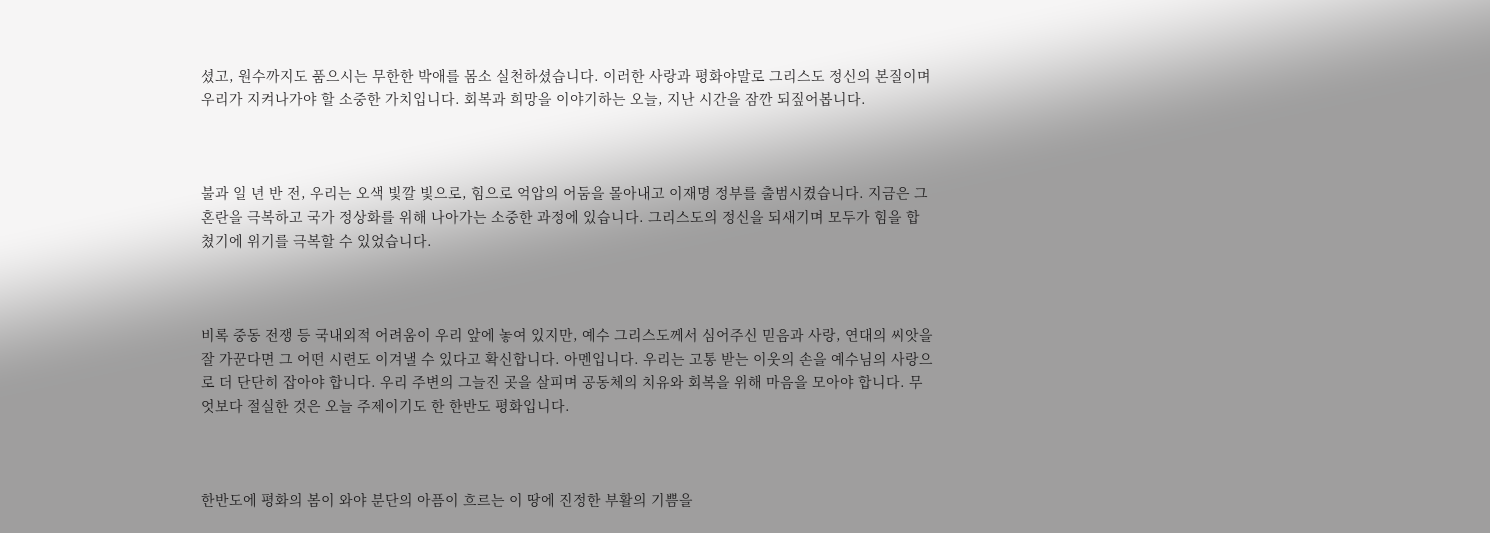셨고, 원수까지도 품으시는 무한한 박애를 몸소 실천하셨습니다. 이러한 사랑과 평화야말로 그리스도 정신의 본질이며 우리가 지켜나가야 할 소중한 가치입니다. 회복과 희망을 이야기하는 오늘, 지난 시간을 잠깐 되짚어봅니다.



불과 일 년 반 전, 우리는 오색 빛깔 빛으로, 힘으로 억압의 어둠을 몰아내고 이재명 정부를 출범시켰습니다. 지금은 그 혼란을 극복하고 국가 정상화를 위해 나아가는 소중한 과정에 있습니다. 그리스도의 정신을 되새기며 모두가 힘을 합쳤기에 위기를 극복할 수 있었습니다.



비록 중동 전쟁 등 국내외적 어려움이 우리 앞에 놓여 있지만, 예수 그리스도께서 심어주신 믿음과 사랑, 연대의 씨앗을 잘 가꾼다면 그 어떤 시련도 이겨낼 수 있다고 확신합니다. 아멘입니다. 우리는 고통 받는 이웃의 손을 예수님의 사랑으로 더 단단히 잡아야 합니다. 우리 주변의 그늘진 곳을 살피며 공동체의 치유와 회복을 위해 마음을 모아야 합니다. 무엇보다 절실한 것은 오늘 주제이기도 한 한반도 평화입니다.



한반도에 평화의 봄이 와야 분단의 아픔이 흐르는 이 땅에 진정한 부활의 기쁨을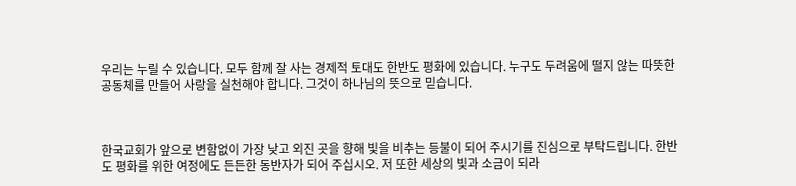우리는 누릴 수 있습니다. 모두 함께 잘 사는 경제적 토대도 한반도 평화에 있습니다. 누구도 두려움에 떨지 않는 따뜻한 공동체를 만들어 사랑을 실천해야 합니다. 그것이 하나님의 뜻으로 믿습니다.



한국교회가 앞으로 변함없이 가장 낮고 외진 곳을 향해 빛을 비추는 등불이 되어 주시기를 진심으로 부탁드립니다. 한반도 평화를 위한 여정에도 든든한 동반자가 되어 주십시오. 저 또한 세상의 빛과 소금이 되라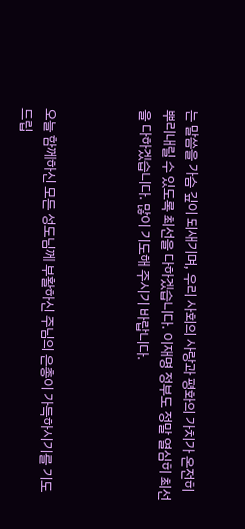는 말씀을 가슴 깊이 되새기며, 우리 사회의 사랑과 평화의 가치가 온전히 뿌리내릴 수 있도록 최선을 다하겠습니다. 이재명 정부도 정말 열심히 최선을 다하겠습니다. 많이 기도해 주시기 바랍니다.



오늘 함께하신 모든 성도님께 부활하신 주님의 은총이 가득하시기를 기도드립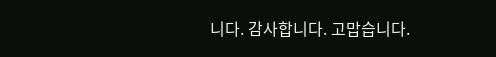니다. 감사합니다. 고맙습니다.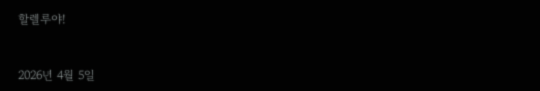할렐루야!



2026년 4월 5일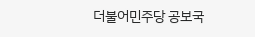더불어민주당 공보국